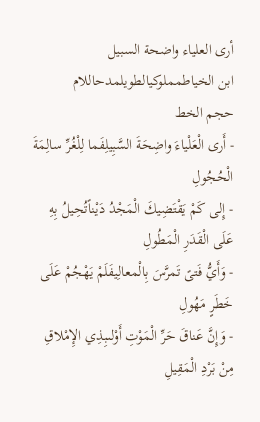أرى العلياء واضحة السبيل
ابن الخياطمملوكيالطويلمدحاللام
حجم الخط
- أَرى الْعَلْياءَ واضِحَةَ السَّبِيلِفَما لِلْغُرِّ سالِمَةَ الْحُجُولِ
- إِلى كَمْ يَقْتَضِيكَ الْمَجْدُ دَيْناًتُحِيلُ بِهِ عَلَى الْقَدَرِ الْمَطُولِ
- وَأَيُّ فَتىً تَمرَّسَ بِالْمعالِيفَلَمْ يَهْجُمْ عَلَى خَطَرٍ مَهُولِ
- وَإِنَّ عَناقَ حَرِّ الْمَوْتِ أَوْلىبِذِي الإِمْلاقِ مِنْ بَرْدِ الْمَقِيلِ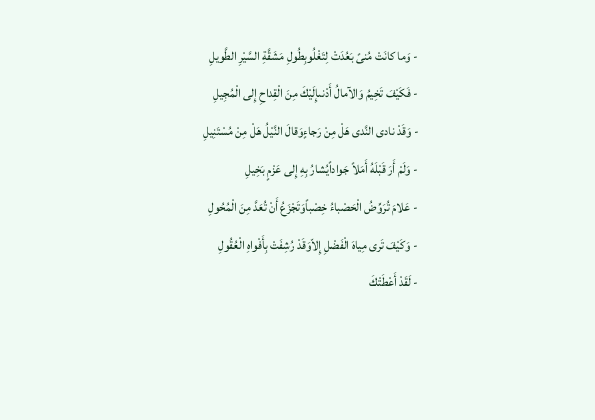- وَما كانَتْ مُنىً بَعُدَتْ لِتَغْلُوبِطُولِ مَشَقَّةِ السَّيْرِ الطَّويلِ
- فَكَيْفَ تَخِيمُ وَالآمالُ أَدْنىإِلَيْكَ مِنَ الْقِداحِ إِلى الْمُجِيلِ
- وَقَدْ نادى النَّدى هَلْ مِنْ رَجاءٍوَقالَ النَّيْلُ هَلْ مِنْ مُسْتَنِيلِ
- وَلَمْ أَرَ قَبْلَهُ أَمَلاً جَواداًيُشارُ بِهِ إِلى عَزْمٍ بَخِيلِ
- عَلامَ تُرَوِّضُ الْحَصْباءُ خِصْباًوَتَجْزَعُ أَنْ تُعَدَّ مِنَ الْمُحُولِ
- وَكَيْفَ تَرى مِياهَ الْفَضْلِ إِلاّوَقَدْ رُشِفَتْ بِأَفْواهِ الْعُقُولِ
- لَقَدْ أَعْطَتْكَ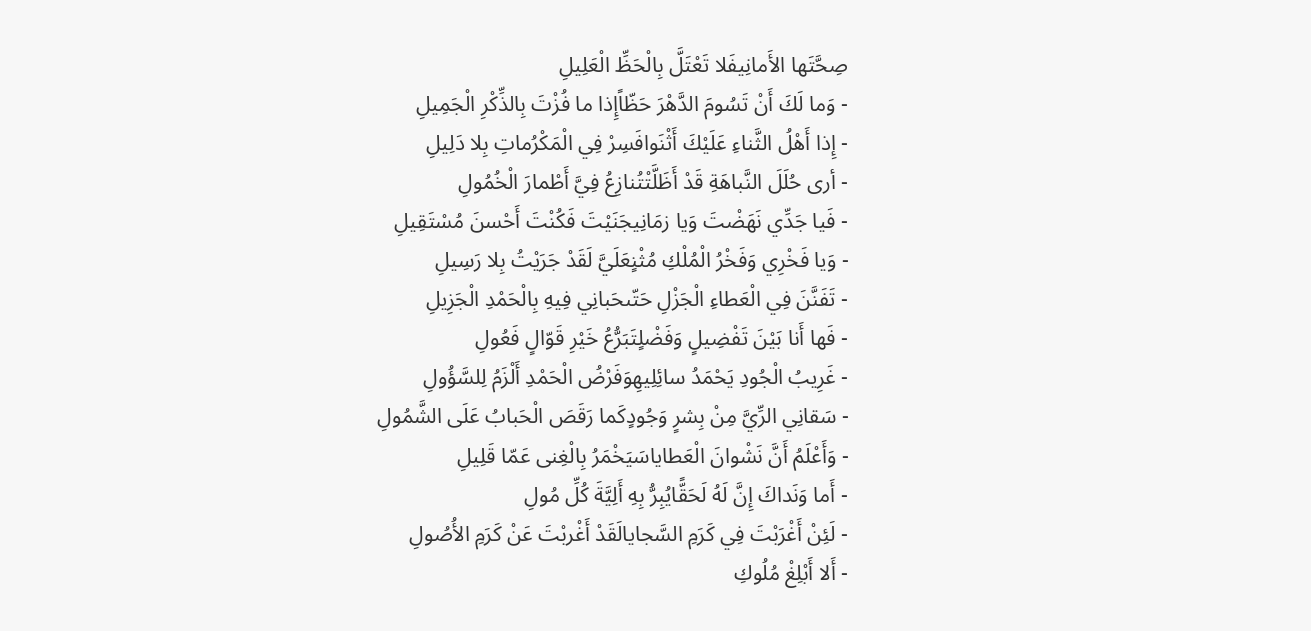صِحَّتَها الأَمانِيفَلا تَعْتَلَّ بِالْحَظِّ الْعَلِيلِ
- وَما لَكَ أَنْ تَسُومَ الدَّهْرَ حَظّاًإِذا ما فُزْتَ بِالذِّكْرِ الْجَمِيلِ
- إِذا أَهْلُ الثَّناءِ عَلَيْكَ أَثْنَوافَسِرْ فِي الْمَكْرُماتِ بِلا دَلِيلِ
- أرى حُلَلَ النَّباهَةِ قَدْ أَظَلَّتْتُنازِعُ فِيَّ أَطْمارَ الْخُمُولِ
- فَيا جَدِّي نَهَضْتَ وَيا زمَانِيجَنَيْتَ فَكُنْتَ أَحْسنَ مُسْتَقِيلِ
- وَيا فَخْرِي وَفَخْرُ الْمُلْكِ مُثْنٍعَلَيَّ لَقَدْ جَرَيْتُ بِلا رَسِيلِ
- تَفَنَّنَ فِي الْعَطاءِ الْجَزْلِ حَتّىحَبانِي فِيهِ بِالْحَمْدِ الْجَزِيلِ
- فَها أَنا بَيْنَ تَفْضِيلٍ وَفَضْلٍتَبَرُّعُ خَيْرِ قَوّالٍ فَعُولِ
- غَرِيبُ الْجُودِ يَحْمَدُ سائِلِيهِوَفَرْضُ الْحَمْدِ أَلْزَمُ لِلسَّؤُولِ
- سَقانِي الرِّيَّ مِنْ بِشرٍ وَجُودٍكَما رَقَصَ الْحَبابُ عَلَى الشَّمُولِ
- وَأَعْلَمُ أَنَّ نَشْوانَ الْعَطاياسَيَخْمَرُ بِالْغِنى عَمّا قَلِيلِ
- أَما وَنَداكَ إِنَّ لَهُ لَحَقًّايُبِرُّ بِهِ أَلِيَّةَ كُلِّ مُولِ
- لَئِنْ أَغْرَبْتَ فِي كَرَمِ السَّجايالَقَدْ أَغْربْتَ عَنْ كَرَمِ الأُصُولِ
- أَلا أَبْلِغْ مُلُوكِ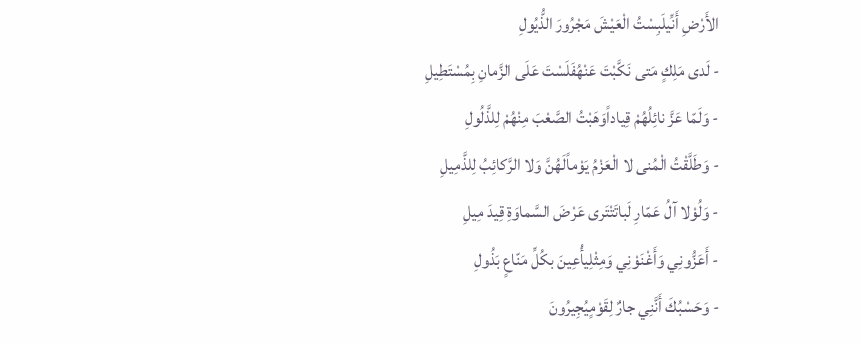الأَرْضِ أَنِّيلَبِسْتُ الْعَيْشَ مَجْرُورَ الذُّيُولِ
- لَدى مَلِكٍ مَتى نَكَّبْتَ عَنْهُفَلَسْتَ عَلَى الزَّمانِ بِمُسْتَطِيلِ
- وَلَمّا عَزَّ نائِلُهُمْ قِياداًوَهَبْتُ الصَّعْبَ مِنْهُمْ لِلذَّلُولِ
- وَطَلَّقْتُ الْمُنى لا الْعَزْمُ يَوْماًلَهُنَّ وَلا الرَّكائِبُ لِلذَّمِيلِ
- وَلُوْلا آلُ عَمّارِ لَباتَتْتَرى عَرْضَ السَّماوَةِ قِيدَ مِيلِ
- أَعَزُّونِي وَأَغْنَوْنِي وَمِثْلِيأُعِينَ بكُلِّ مَنّاعٍ بَذُولِ
- وَحَسْبُكَ أَنَّنِي جارٌ لِقَوْمٍيُجِيرُونَ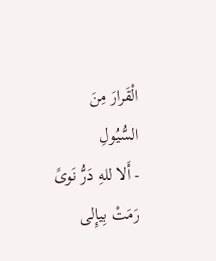الْقَرارَ مِنَ السُّيُولِ
- أَلا للهِ دَرُّ نَوىً رَمَتْ بِيإِلى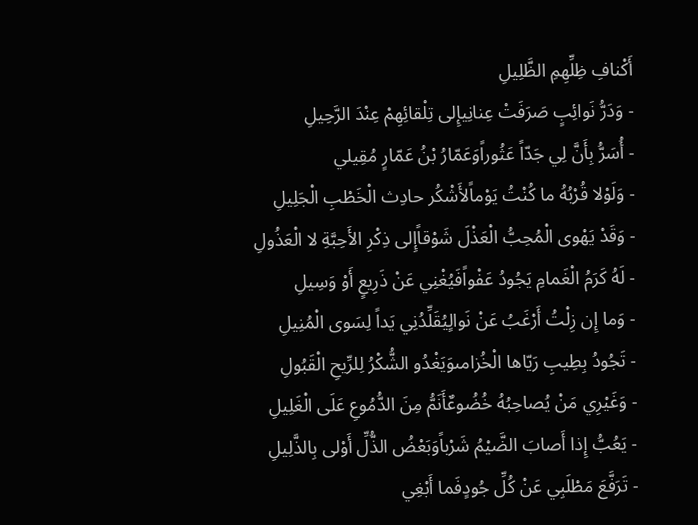أَكْنافِ ظِلِّهِمِ الظَّلِيلِ
- وَدَرُّ نَوائِبٍ صَرَفَتْ عِنانِيإِلى تِلْقائِهِمْ عِنْدَ الرَّحِيلِ
- أُسَرُّ بِأَنَّ لِي جَدّاً عَثُوراًوَعَمّارُ بْنُ عَمّارٍ مُقِيلي
- وَلَوْلا قُرْبُهُ ما كُنْتُ يَوْماًلأَشْكُر حادِث الْخَطْبِ الْجَلِيلِ
- وَقَدْ يَهْوى الْمُحِبُّ الْعَذْلَ شَوْقاًإِلى ذِكْرِ الأَحِبَّةِ لا الْعَذُولِ
- لَهُ كَرَمُ الْغَمامِ يَجُودُ عَفْواًفَيُغْنِي عَنْ ذَرِيعٍ أَوْ وَسِيلِ
- وَما إِن زِلْتُ أَرْغَبُ عَنْ نَوالٍيُقَلِّدُنِي يَداً لِسَوى الْمُنِيلِ
- تَجُودُ بِطِيبِ رَيّاها الْخُزامىوَيَغْدُو الشُّكْرُ لِلرِّيحِ الْقَبُولِ
- وَغَيْرِي مَنْ يُصاحِبُهُ خُضُوعٌأَنَمُّ مِنَ الدُّمُوعِ عَلَى الْغَلِيلِ
- يَعُبُّ إِذا أَصابَ الضَّيْمُ شَرْباًوَبَعْضُ الذُّلِّ أَوْلى بِالذَّلِيلِ
- تَرَفَّعَ مَطْلَبِي عَنْ كُلِّ جُودٍفَما أَبْغِي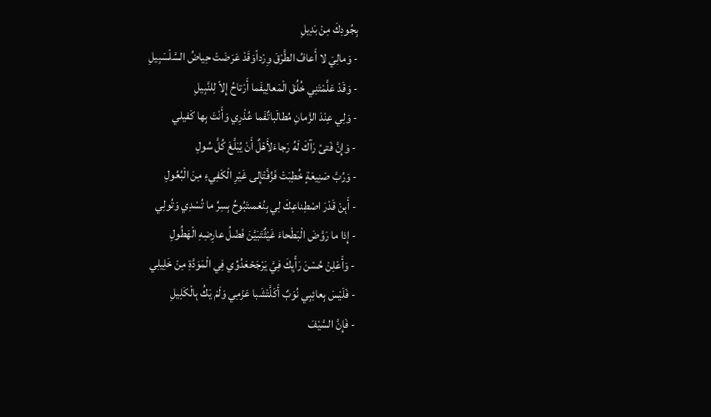بِجُودِكَ مِنْ بَدِيلِ
- وَمالِيَ لا أَعافُ الطَّرْقَ وِرْداًوَقَدْ عَرَضَتْ حِياضُ السَّلْسَبِيلِ
- وَقَدْ عَلَّمْتَنِي خُلُقَ الْمَعالِيفَما أَرْتاحُ إِلاّ لِلنَّبِيلِ
- وَلِي عِنْدَ الزَّمانِ مُطالَباتٌفَما عُذْرِي وَأَنْتَ بِها كَفيلي
- وَإِنَّ فَتىً رَآكَ لَهُ رَجاءَلأَهْلٌ أَنْ يُبَلَّغَ كُلَّ سُولِ
- وَرُبَّ صَنِيعَةٍ خُطِبَتْ فَزُفَّتْإِلى غَيْرِ الْكَفِيءِ مِنَ الْبُعُولِ
- أَبِنْ قَدْرَ اصْطِناعِكَ لِي بِنُعْمىتَبُوحُ بِسِرِّ ما تُسْدِي وَتُولِي
- إِذا ما رَوَّضَ الْبَطْحاءَ غَيْثٌتَبَيَّنَ فَضْلُ عارِضِهِ الْهَطُولِ
- وَأَعْلِنْ حُسْنَ رَأْيِكَ فِيَّ يَرْجَحْعَدُوِّي فِي الْمَوَدَّةِ مِنْ خَلِيلِي
- فَلَيْسَ بِعائِبِي نُوَبٌ أَكَلَّتْشَبا عَزْمِي وَلَمْ يَكُ بِالْكَلِيلِ
- فَإِنَّ السَّيْفَ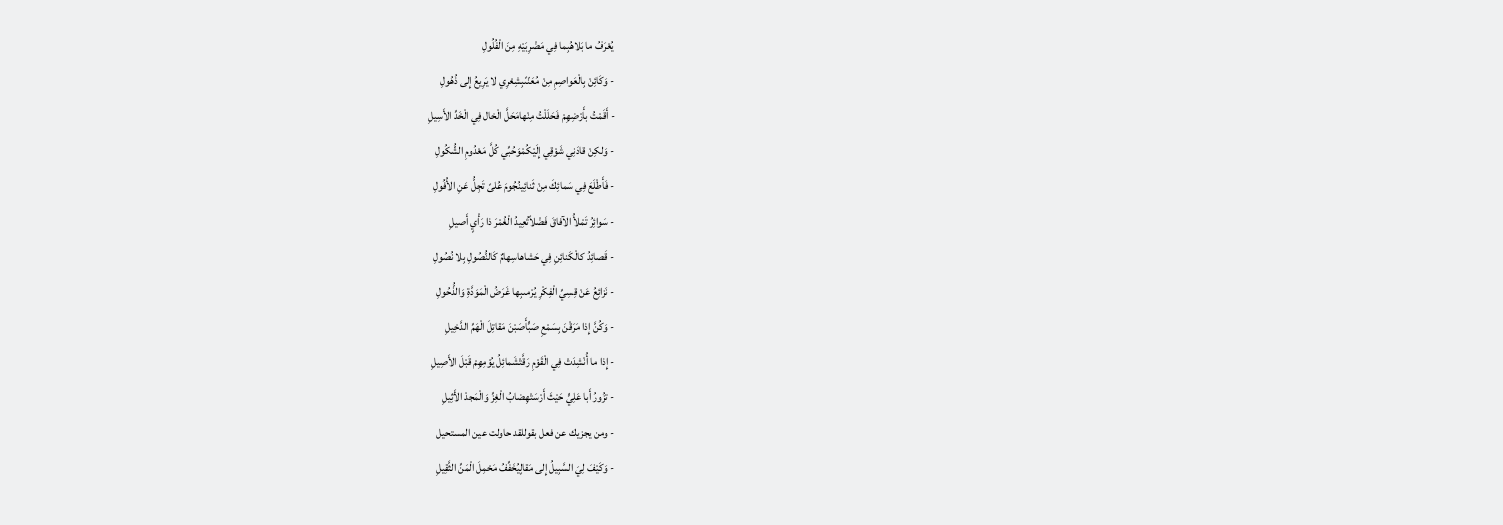يُعْرَفُ ما بَلاهُبِما فِي مَضْرِبَيْهِ مِنَ الْفُلُولِ
- وَكَائِنْ بِالْعَواصِمِ مِنْ مُعَنّىًبِشِعْرِي لا يَرِيعُ إِلى ذُهُولِ
- أَقَمْتُ بأَرْضِهِمْ فَحَلَلْتُ مِنْهامَحَلَّ الْخال فِي الْخَدِّ الأَسِيلِ
- وَلكِنْ قادَنِي شَوْقِي إِلَيْكُمْوَحُبِّي كُلَّ مَعْدُومِ الشُّكُولِ
- فَأَطْلَعَ فِي سَمائِكَ مِنْ ثَنائِينُجُومَ عُلىً تَجِلُّ عَنِ الأُفُولِ
- سَوائِرُ تَمْلأُ الآفاقَ فَضْلاًتُعِيدُ الْغُمْرَ ذا رَأْيٍ أَصيلِ
- قَصائِدُ كالْكَنائِنِ فِي حَشاهاسِهامٌ كَالنُّصُولِ بِلا نُصُولِ
- نَزائِعُ عَنْ قِسِيِّ الْفِكْرِ يُرْمىبِها غَرَضُ الْمَوَدَّةِ وَالذُّحُولِ
- وَكُنَّ إِذا مَرَقْنَ بِسَمْعِ صَبٍّأَصَبْنَ مَقاتِلَ الْهَمِّ الدَّخِيلِ
- إِذا ما أُنْشِدَتْ فِي الْقَوْمِ رَقَّتْشَمائِلُ يُوْمِهِمْ قَبْلَ الأَصِيلِ
- تزُورُ أَبا عَلِيٍّ حَيْثَ أَرْسَتْهِضابُ الْغِزِّ وَالْمَجدْ الأَثِيلِ
- ومن يجزيك عن فعل بقوللقد حاولت عين المستحيل
- وَكَيْفَ لِيَ السَّبِيلُ إِلى مَقالٍيُخَفِّفُ مَحْمِلَ الْمَنِّ الثَّقِيلِ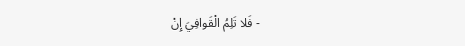- فَلا تَلِمُ الْقَوافِيَ إِنْ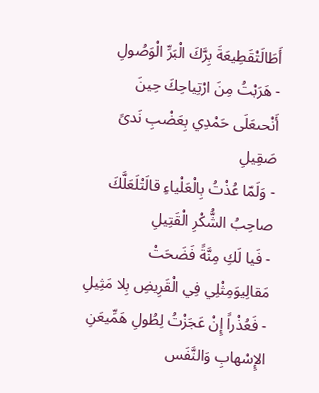أَطَالَتْقَطِيعَةَ بِرَّكَ الْبَرِّ الْوَصُولِ
- هَرَبْتُ مِنَ ارْتِياحِكَ حِينَ أَنْحىعَلَى حَمْدِي بِعَضْبِ نَدىً صَقِيلِ
- وَلَمّا عُذْتُ بِالْعَلْياءِ قالَتْلَعَلَّكَ صاحِبُ الشُّكْرِ الْقَتِيلِ
- فَيا لَكِ مِنَّةً فَضَحَتْ مَقالِيوَمِثْلِي فِي الْقَرِيضِ بِلا مَثِيلِ
- فَعُذْراً إِنْ عَجَزْتُ لِطُولِ هَمِّيعَنِ الإِسْهابِ وَالنَّفَس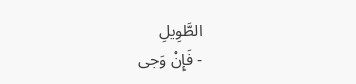الطَّوِيلِ
- فَإِنْ وَجى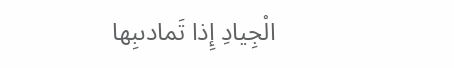الْجِيادِ إِذا تَمادىبِها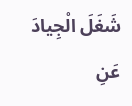شَغَلَ الْجِيادَ عَنِ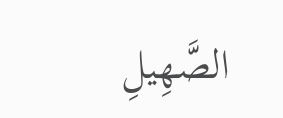الصَّهِيلِ